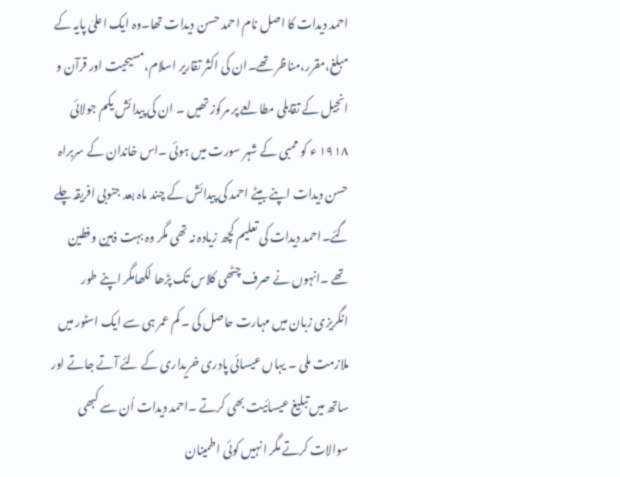احمد دیدات کا اصل نام احمد حسن دیدات تھا۔وہ ایک اعلیٰ پایہ کے مبلغ،مقرر،مناظر تھے۔ان کی اکثر تقاریر اسلام،مسیحیت اور قرآن و انجیل کے تقابلی مطالعے پر مرکوز تھیں ۔ ان کی پیدائش یکم جولائی ۱۹۱۸ ء کو ممبی کے شہر سورت میں ہوئی ۔اس خاندان کے سربراہ حسن دیدات اپنے بیٹے احمد کی پیدائش کے چند ماہ بعد جنوبی افریقہ چلے گئے۔احمد دیدات کی تعلیم کچھ زیادہ نہ تھی مگر وہ بہت ذہین وفطین تھے ۔انہوں نے صرف چٹھی کلاس تک پڑھا لکھامگر اپنے طور انگریزی زبان میں مہارت حاصل کی ۔ کم عمر ہی سے ایک اسٹور میں ملازمت ملی ۔ یہاں عیسائی پادری خریداری کے لئے آتے جاتے اور ساتھ میں تبلیغ عیسائیت بھی کرتے ۔احمد دیدات اُن سے کبھی سوالات کرتے مگر انہیں کوئی اطمینان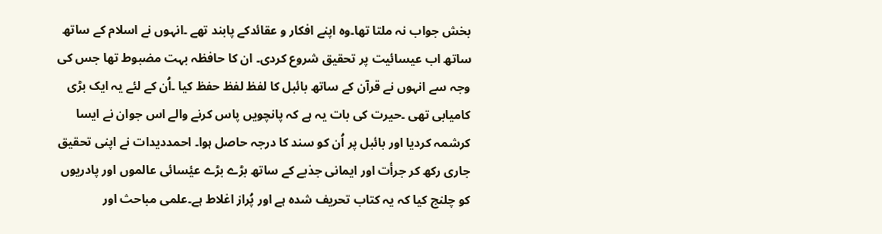بخش جواب نہ ملتا تھا۔وہ اپنے افکار و عقائدکے پابند تھے ۔انہوں نے اسلام کے ساتھ ساتھ اب عیسائیت پر تحقیق شروع کردی۔ ان کا حافظہ بہت مضبوط تھا جس کی وجہ سے انہوں نے قرآن کے ساتھ بائبل کا لفظ لفظ حفظ کیا ۔اُن کے لئے یہ ایک بڑی کامیابی تھی ۔حیرت کی بات یہ ہے کہ پانچویں پاس کرنے والے اس جوان نے ایسا کرشمہ کردیا اور بائبل پر اُن کو سند کا درجہ حاصل ہوا۔ احمددیدات نے اپنی تحقیق جاری رکھ کر جرأت اور ایمانی جذبے کے ساتھ بڑے بڑے عیٔسائی عالموں اور پادریوں کو چلنج کیا کہ یہ کتاب تحریف شدہ ہے اور پُراز اغلاط ہے۔علمی مباحث اور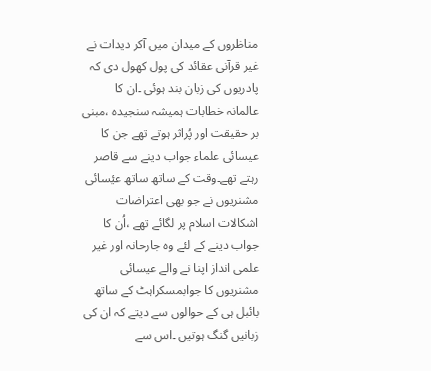مناظروں کے میدان میں آکر دیدات نے غیر قرآنی عقائد کی پول کھول دی کہ پادریوں کی زبان بند ہوئی ۔ان کا عالمانہ خطابات ہمیشہ سنجیدہ ،مبنی بر حقیقت اور پُراثر ہوتے تھے جن کا عیسائی علماء جواب دینے سے قاصر رہتے تھے۔وقت کے ساتھ ساتھ عیٔسائی مشنریوں نے جو بھی اعتراضات اشکالات اسلام پر لگائے تھے ،اُن کا جواب دینے کے لئے وہ جارحانہ اور غیر علمی انداز اپنا نے والے عیسائی مشنریوں کا جوابمسکراہٹ کے ساتھ بائبل ہی کے حوالوں سے دیتے کہ ان کی زبانیں گنگ ہوتیں ۔اس سے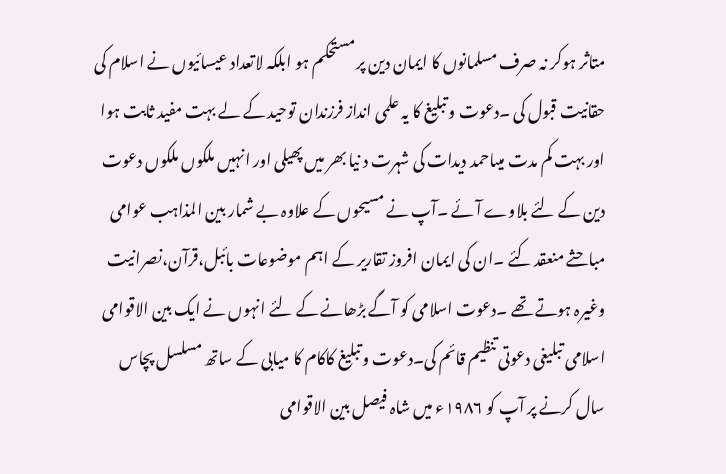متاثر ہوکر نہ صرف مسلمانوں کا ایمان دین پر مستحکم ہو ابلکہ لاتعداد عیسائیوں نے اسلام کی حقانیت قبول کی ۔دعوت و تبلیغ کا یہ علمی انداز فرزندان توحید کے لے بہت مفید ثابت ہوا اور بہت کم مدت میںاحمد دیدات کی شہرت د نیا بھر میں پھیلی اور انہیں ملکوں ملکوں دعوت دین کے لئے بلاوے آئے ۔آپ نے مسیحوں کے علاوہ بے شمار بین المذاہب عوامی مباحثے منعقد کئے ۔ان کی ایمان افروز تقاریر کے اہم موضوعات بائبل،قرآن،نصرانیت وغیرہ ہوتے تھے ۔دعوت اسلامی کو آگے بڑھانے کے لئے انہوں نے ایک بین الاقوامی اسلامی تبلیغی دعوتی تنظیم قائم کی۔دعوت و تبلیغ کاکام کا میابی کے ساتھ مسلسل پچاس سال کرنے پر آپ کو ۱۹۸۶ء میں شاہ فیصل بین الاقوامی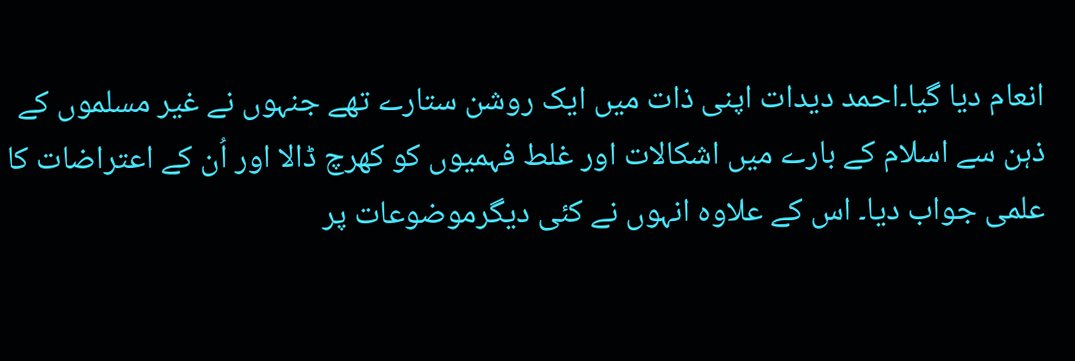انعام دیا گیا۔احمد دیدات اپنی ذات میں ایک روشن ستارے تھے جنہوں نے غیر مسلموں کے ذہن سے اسلام کے بارے میں اشکالات اور غلط فہمیوں کو کھرچ ڈالا اور اُن کے اعتراضات کا علمی جواب دیا۔ اس کے علاوہ انہوں نے کئی دیگرموضوعات پر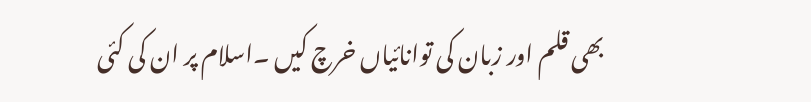بھی قلم اور زبان کی توانائیاں خرچ کیں ۔اسلام پر ان کی کئی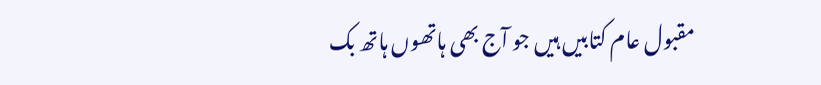مقبول عام کتابیں ہیں جو آج بھی ہاتھوں ہاتھ بک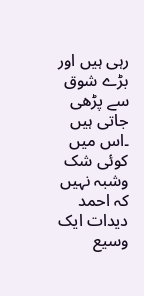رہی ہیں اور بڑے شوق سے پڑھی جاتی ہیں ۔اس میں کوئی شک وشبہ نہیں کہ احمد دیدات ایک وسیع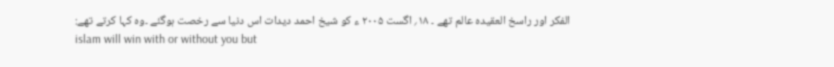الفکر اور راسخ العقیدہ عالم تھے ۔ ۱۸؍ اگست ۲۰۰۵ ء کو شیخ احمد دیدات اس دنیا سے رخصت ہوگئے ۔وہ کہا کرتے تھے:
islam will win with or without you but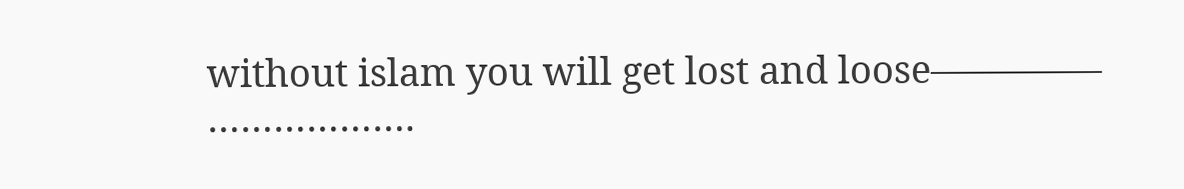without islam you will get lost and loose————–
……………….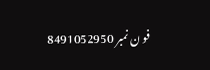فو ن نمبر 8491052950